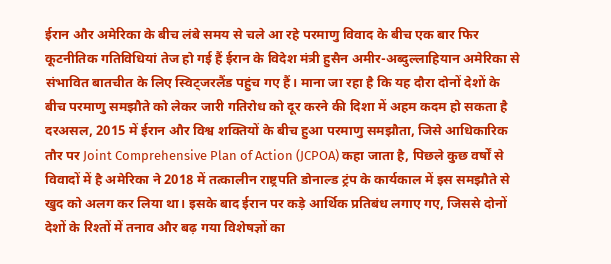ईरान और अमेरिका के बीच लंबे समय से चले आ रहे परमाणु विवाद के बीच एक बार फिर कूटनीतिक गतिविधियां तेज हो गई हैं ईरान के विदेश मंत्री हुसैन अमीर-अब्दुल्लाहियान अमेरिका से संभावित बातचीत के लिए स्विट्जरलैंड पहुंच गए हैं। माना जा रहा है कि यह दौरा दोनों देशों के बीच परमाणु समझौते को लेकर जारी गतिरोध को दूर करने की दिशा में अहम कदम हो सकता है दरअसल, 2015 में ईरान और विश्व शक्तियों के बीच हुआ परमाणु समझौता, जिसे आधिकारिक तौर पर Joint Comprehensive Plan of Action (JCPOA) कहा जाता है, पिछले कुछ वर्षों से विवादों में है अमेरिका ने 2018 में तत्कालीन राष्ट्रपति डोनाल्ड ट्रंप के कार्यकाल में इस समझौते से खुद को अलग कर लिया था। इसके बाद ईरान पर कड़े आर्थिक प्रतिबंध लगाए गए, जिससे दोनों देशों के रिश्तों में तनाव और बढ़ गया विशेषज्ञों का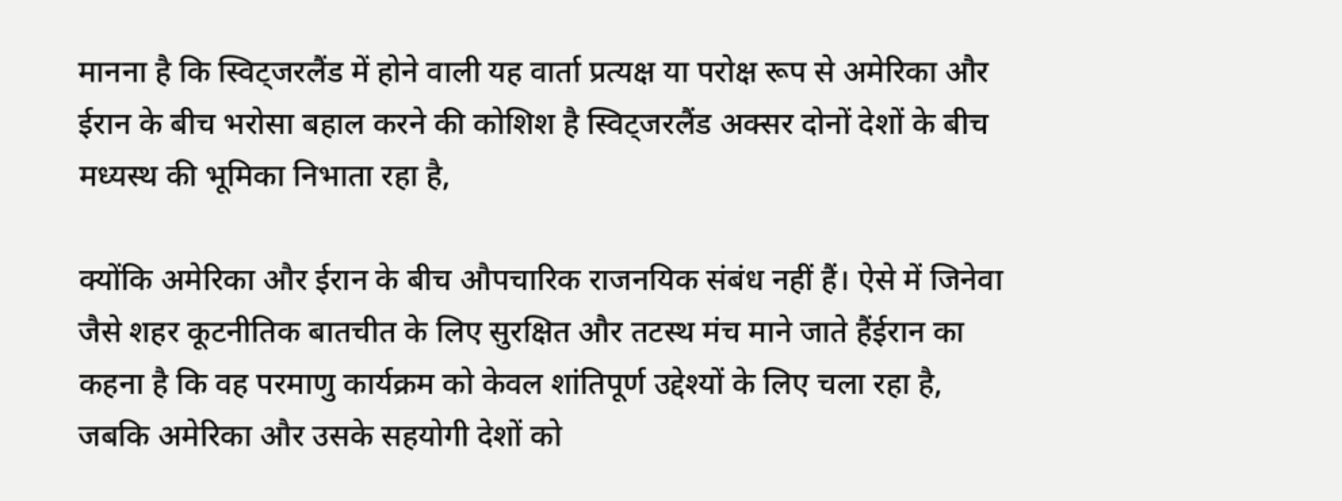मानना है कि स्विट्जरलैंड में होने वाली यह वार्ता प्रत्यक्ष या परोक्ष रूप से अमेरिका और ईरान के बीच भरोसा बहाल करने की कोशिश है स्विट्जरलैंड अक्सर दोनों देशों के बीच मध्यस्थ की भूमिका निभाता रहा है,

क्योंकि अमेरिका और ईरान के बीच औपचारिक राजनयिक संबंध नहीं हैं। ऐसे में जिनेवा जैसे शहर कूटनीतिक बातचीत के लिए सुरक्षित और तटस्थ मंच माने जाते हैंईरान का कहना है कि वह परमाणु कार्यक्रम को केवल शांतिपूर्ण उद्देश्यों के लिए चला रहा है, जबकि अमेरिका और उसके सहयोगी देशों को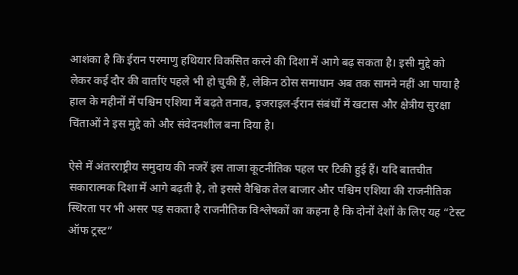आशंका है कि ईरान परमाणु हथियार विकसित करने की दिशा में आगे बढ़ सकता है। इसी मुद्दे को लेकर कई दौर की वार्ताएं पहले भी हो चुकी हैं, लेकिन ठोस समाधान अब तक सामने नहीं आ पाया है हाल के महीनों में पश्चिम एशिया में बढ़ते तनाव, इजराइल-ईरान संबंधों में खटास और क्षेत्रीय सुरक्षा चिंताओं ने इस मुद्दे को और संवेदनशील बना दिया है।

ऐसे में अंतरराष्ट्रीय समुदाय की नजरें इस ताजा कूटनीतिक पहल पर टिकी हुई हैं। यदि बातचीत सकारात्मक दिशा में आगे बढ़ती है, तो इससे वैश्विक तेल बाजार और पश्चिम एशिया की राजनीतिक स्थिरता पर भी असर पड़ सकता है राजनीतिक विश्लेषकों का कहना है कि दोनों देशों के लिए यह “टेस्ट ऑफ ट्रस्ट”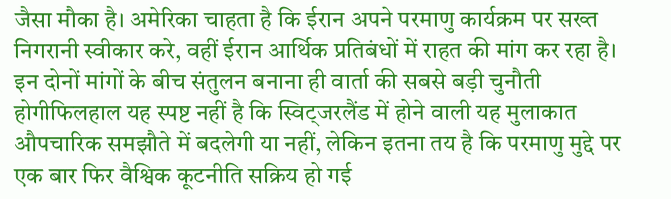जैसा मौका है। अमेरिका चाहता है कि ईरान अपने परमाणु कार्यक्रम पर सख्त निगरानी स्वीकार करे, वहीं ईरान आर्थिक प्रतिबंधों में राहत की मांग कर रहा है। इन दोनों मांगों के बीच संतुलन बनाना ही वार्ता की सबसे बड़ी चुनौती होगीफिलहाल यह स्पष्ट नहीं है कि स्विट्जरलैंड में होने वाली यह मुलाकात औपचारिक समझौते में बदलेगी या नहीं, लेकिन इतना तय है कि परमाणु मुद्दे पर एक बार फिर वैश्विक कूटनीति सक्रिय हो गई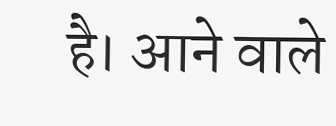है। आने वाले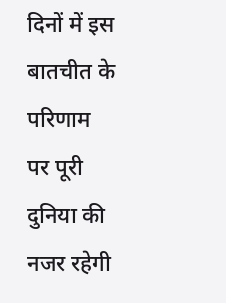दिनों में इस बातचीत के परिणाम पर पूरी दुनिया की नजर रहेगी